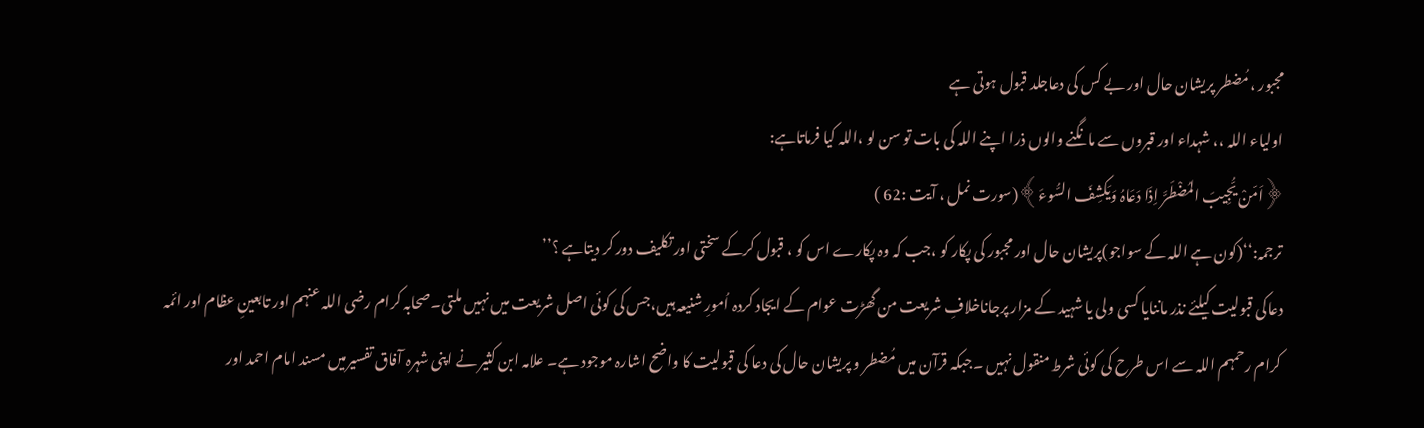مجبور ،مُضطر پریشان حال اور بے کس کی دعاجلد قبول ہوتی ہے
اولیاء اللہ ،، شہداء اور قبروں سے مانگنے والوں ذرا اپنے اللہ کی بات تو سن لو ،اللہ کیا فرماتاہے:
﴿اَمّنْ یُّجِیبَ المُضْطَرَّ اِذَا دَعَاہُ وَیَکشِفَ السُّوءَ﴾(سورت نمل ، آیت :62 )
ترجمہ:‘‘(کون ہے اللہ کے سواجو)پریشان حال اور مجبور کی پکار کو ،جب کہ وہ پکارے اس کو ، قبول کرکے سختی اور تکلیف دور کر دیتاہے ؟’’
دعاکی قبولیت کیلئے نذر ماننایا کسی ولی یا شہید کے مزار پرجاناخلافِ شریعت من گھڑت عوام کے ایجاد کردہ اُمورِ شنیعہ ہیں،جس کی کوئی اصل شریعت میں نہیں ملتی۔صحابہ کرام رضی اللہ عنہم اور تابعینِ عظام اور ائمہ کرام رحمہم اللہ سے اس طرح کی کوئی شرط منقول نہیں ۔جبکہ قرآن میں مُضطر و پریشان حال کی دعا کی قبولیت کا واضح اشارہ موجود ہے۔ علامہ ابن کثیر نے اپنی شہرہ آفاق تفسیرمیں مسند امام احمد اور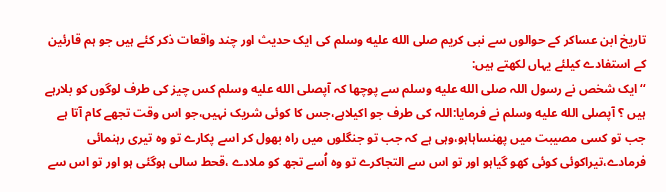تاریخ ابن عساکر کے حوالوں سے نبی کریم صلى الله عليه وسلم کی ایک حدیث اور چند واقعات ذکر کئے ہیں جو ہم قارئین کے استفادے کیلئے یہاں لکھتے ہیں:
‘‘ایک شخص نے رسول اللہ صلى الله عليه وسلم سے پوچھا کہ آپصلى الله عليه وسلم کس چیز کی طرف لوگوں کو بلارہے ہیں ؟ آپصلى الله عليه وسلم نے فرمایا:اللہ کی طرف جو اکیلاہے،جس کا کوئی شریک نہیں،جو اس وقت تجھے کام آتا ہے جب تو کسی مصیبت میں پھنساہاہو،وہی ہے کہ جب تو جنگلوں میں راہ بھول کر اسے پکارے تو وہ تیری رہنمائی فرمادے،تیراکوئی کوئی کھو گیاہو اور تو اس سے التجاکرے تو وہ اُسے تجھ کو ملادے ،قحط سالی ہوگئی ہو اور تو اس سے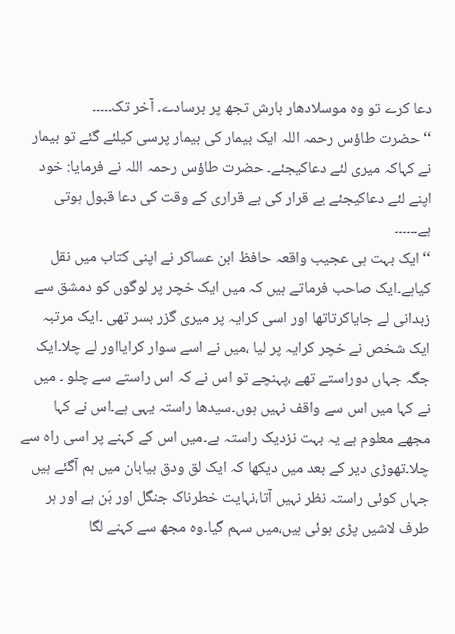دعا کرے تو وہ موسلادھار بارش تجھ پر برسادے۔ آخر تک۔۔۔۔۔
‘‘حضرت طاؤس رحمہ اللہ ایک بیمار کی بیمار پرسی کیلئے گئے تو بیمار نے کہاکہ میری لئے دعاکیجئے۔ حضرت طاؤس رحمہ اللہ نے فرمایا: خود اپنے لئے دعاکیجئے بے قرار کی بے قراری کے وقت کی دعا قبول ہوتی ہے۔۔۔۔۔۔
‘‘ایک بہت ہی عجیب واقعہ حافظ ابن عساکر نے اپنی کتاب میں نقل کیاہے۔ایک صاحب فرماتے ہیں کہ میں ایک خچر پر لوگوں کو دمشق سے زبدانی لے جایاکرتاتھا اور اسی کرایہ پر میری گزر بسر تھی ۔ایک مرتبہ ایک شخص نے خچر کرایہ پر لیا ،میں نے اسے سوار کرایااور لے چلا۔ایک جگہ جہاں دوراستے تھے ،پہنچے تو اس نے کہ اس راستے سے چلو ۔ میں نے کہا میں اس سے واقف نہیں ہوں۔سیدھا راستہ یہی ہے۔اس نے کہا مجھے معلوم ہے یہ بہت نزدیک راستہ ہے۔میں اس کے کہنے پر اسی راہ سے چلا۔تھوڑی دیر کے بعد میں دیکھا کہ ایک لق ودق بیابان میں ہم آگئے ہیں جہاں کوئی راستہ نظر نہیں آتا،نہایت خطرناک جنگل اور بَن ہے اور ہر طرف لاشیں پڑی ہوئی ہیں،میں سہم گیا۔وہ مجھ سے کہنے لگا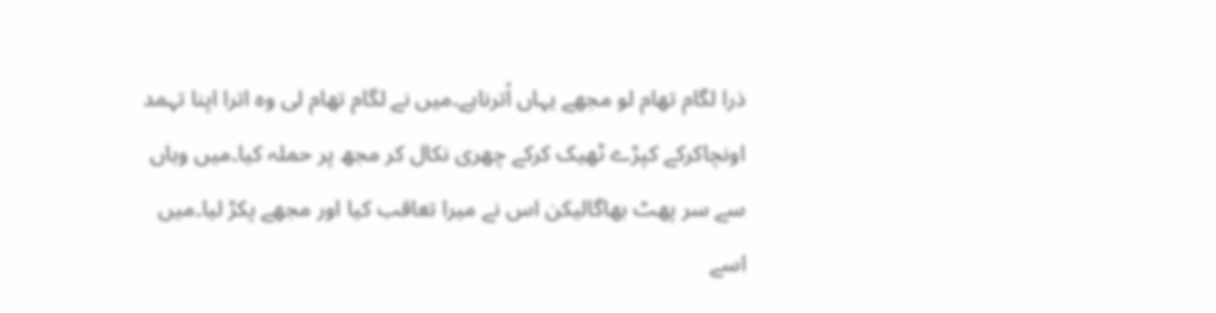ذرا لگام تھام لو مجھے یہاں اُترناہے۔میں نے لگام تھام لی وہ اترا اپنا تہمد اونچاکرکے کپڑے ٹھیک کرکے چھری نکال کر مجھ پر حملہ کیا۔میں وہاں سے سر پھٹ بھاگالیکن اس نے میرا تعاقب کیا اور مجھے پکڑ لیا۔میں اسے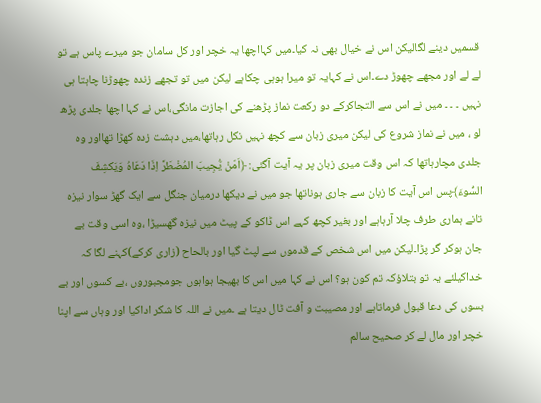قسمیں دینے لگالیکن اس نے خیال بھی نہ کیا۔میں کہااچھا یہ خچر اور کل سامان جو میرے پاس ہے تو لے لے اور مجھے چھوڑ دے۔اس نے کہایہ تو میرا ہوہی چکاہے لیکن میں تو تجھے زندہ چھوڑنا چاہتا ہی نہیں ۔ ۔ ۔ میں نے اس سے التجاکرکے دو رکعت نماز پڑھنے کی اجازت مانگی،اس نے کہا اچھا جلدی پڑھ لو ، میں نے نماز شروع کی لیکن میری زبان سے کچھ نہیں نکل رہاتھا،میں دہشت زدہ کھڑا تھااور وہ جلدی مچارہاتھا کہ اس وقت میری زبان پر یہ آیت آگئی: ﴿اَمّنْ یُّجِیبَ المُضْطَرَّ اِذَا دَعَاہُ وَیَکشِفَ السُّوءَ﴾پس اس آیت کا زبان سے جاری ہوناتھا جو میں نے دیکھا درمیان جنگل سے ایک گھڑ سوار نیزہ تانے ہماری طرف چلا آرہاہے اور بغیر کچھ کہے اس ڈاکو کے پیٹ میں نیزہ گھسیڑا ،وہ اسی وقت بے جان ہوکر گر پڑا۔لیکن میں اس شخص کے قدموں سے لپٹ گیا اور بالحاح (زاری کرکے)کہنے لگا کہ خداکیلئے یہ تو بتلاؤکہ تم کون ہو؟ اس نے کہا میں اس کا بھیجا ہواہوں جومجبوروں ،بے کسوں اور بے بسوں کی دعا قبول فرماتاہے اور مصیبت و آفت ٹال دیتا ہے ۔میں نے اللہ کا شکر اداکیا اور وہاں سے اپنا خچر اور مال لے کر صحیح سالم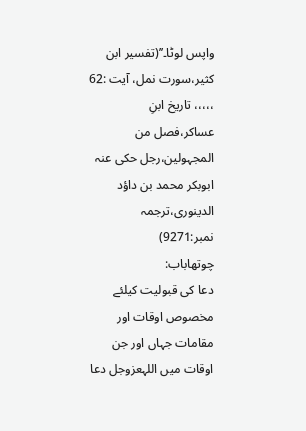واپس لوٹا۔’’(تفسیر ابن کثیر،سورت نمل، آیت :62 ،،،،، تاریخ ابنِ عساکر،فصل من المجہولین،رجل حکی عنہ ابوبکر محمد بن داؤد الدینوری،ترجمہ نمبر:9271)
چوتھاباب:
دعا کی قبولیت کیلئے مخصوص اوقات اور مقامات جہاں اور جن اوقات میں اللہعزوجل دعا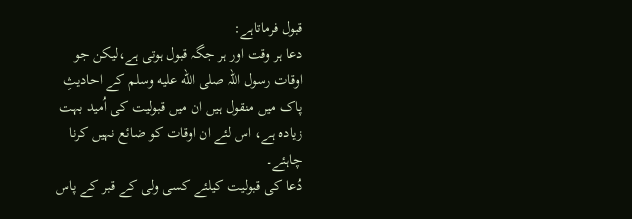قبول فرماتاہے:
دعا ہر وقت اور ہر جگہ قبول ہوتی ہے،لیکن جو اوقات رسول اللہ صلى الله عليه وسلم کے احادیثِ پاک میں منقول ہیں ان میں قبولیت کی اُمید بہت زیادہ ہے، اس لئے ان اوقات کو ضائع نہیں کرنا چاہئے۔
دُعا کی قبولیت کیلئے کسی ولی کے قبر کے پاس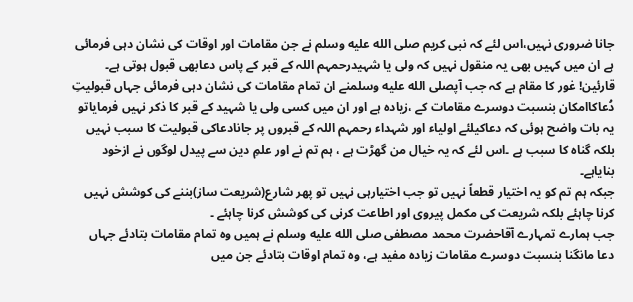جانا ضروری نہیں،اس لئے کہ نبی کریم صلى الله عليه وسلم نے جن مقامات اور اوقات کی نشان دہی فرمائی ہے ان میں کہیں بھی یہ منقول نہیں کہ ولی یا شہیدرحمہم اللہ کے قبر کے پاس دعابھی قبول ہوتی ہے۔
قارئین! غور کا مقام ہے کہ جب آپصلى الله عليه وسلمنے ان تمام مقامات کی نشان دہی فرمائی جہاں قبولیتِ دُعاکاامکان بنسبت دوسرے مقامات کے ،زیادہ ہے اور ان میں کسی ولی یا شہید کے قبر کا ذکر نہیں فرمایاتو یہ بات واضح ہوئی کہ دعاکیلئے اولیاء اور شہداء رحمہم اللہ کے قبروں پر جانادعاکی قبولیت کا سبب نہیں بلکہ گناہ کا سبب ہے ۔اس لئے کہ یہ خیال من گھڑت ہے ، ہم تم نے اور علمِ دین سے پیدل لوگوں نے ازخود بنایاہے۔
جبکہ ہم تم کو یہ اختیار قطعاً نہیں تو جب اختیارہی نہیں تو پھر شارع(شریعت ساز)بننے کی کوشش نہیں کرنا چاہئے بلکہ شریعت کی مکمل پیروی اور اطاعت کرنی کی کوشش کرنا چاہئے ۔
جب ہمارے تمہارے آقاحضرت محمد مصطفی صلى الله عليه وسلم نے ہمیں وہ تمام مقامات بتادئے جہاں دعا مانگنا بنسبت دوسرے مقامات زیادہ مفید ہے، وہ تمام اوقات بتادئے جن میں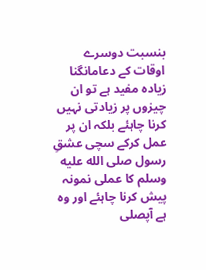بنسبت دوسرے اوقات کے دعامانگنا زیادہ مفید ہے تو ان چیزوں پر زیادتی نہیں کرنا چاہئے بلکہ ان پر عمل کرکے سچی عشقِ رسول صلى الله عليه وسلم کا عملی نمونہ پیش کرنا چاہئے اور وہ ہے آپصلى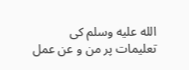الله عليه وسلم کی تعلیمات پر من و عن عمل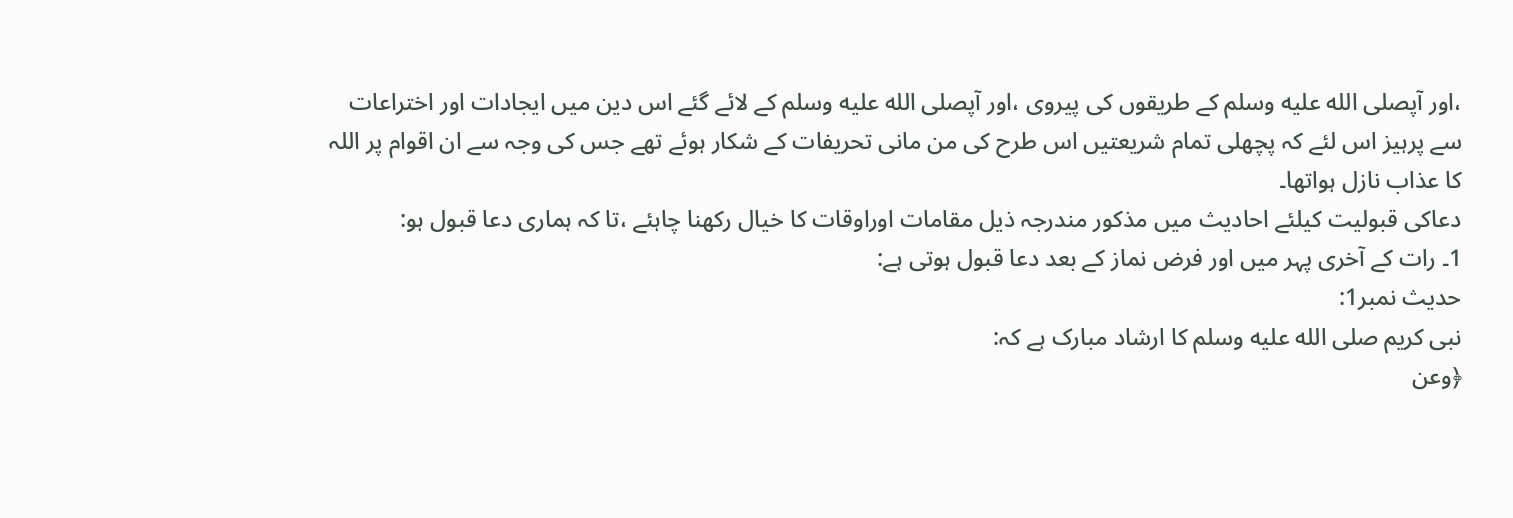،اور آپصلى الله عليه وسلم کے طریقوں کی پیروی ،اور آپصلى الله عليه وسلم کے لائے گئے اس دین میں ایجادات اور اختراعات سے پرہیز اس لئے کہ پچھلی تمام شریعتیں اس طرح کی من مانی تحریفات کے شکار ہوئے تھے جس کی وجہ سے ان اقوام پر اللہ کا عذاب نازل ہواتھا۔
دعاکی قبولیت کیلئے احادیث میں مذکور مندرجہ ذیل مقامات اوراوقات کا خیال رکھنا چاہئے ،تا کہ ہماری دعا قبول ہو:
1۔ رات کے آخری پہر میں اور فرض نماز کے بعد دعا قبول ہوتی ہے:
حدیث نمبر1:
نبی کریم صلى الله عليه وسلم کا ارشاد مبارک ہے کہ:
﴿وعن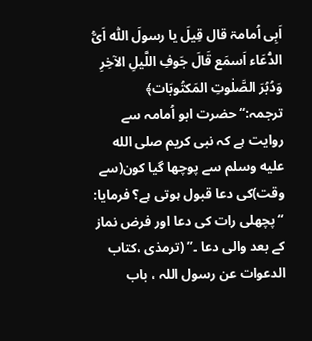اَبِی اُمامۃ قال قِیلَ یا رسولَ اللّٰہ اَیُّ الدُّعَاء اَسمَع قَالَ جَوفِ اللَّیلِ الآخِرِ وَدُبُرَ الصَّلٰوتِ المَکتُوبَات﴾
ترجمہ:‘‘حضرت ابو اُمامہ سے روایت ہے کہ نبی کریم صلى الله عليه وسلم سے پوچھا گیا کون(سے وقت)کی دعا قبول ہوتی ہے؟ فرمایا: ‘‘پچھلی رات کی دعا اور فرض نماز کے بعد والی دعا ۔’’ (ترمذی ،کتاب الدعوات عن رسول اللہ ، باب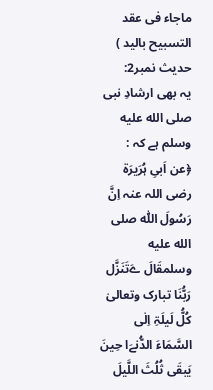ماجاء فی عقد التسبیح بالید )
حدیث نمبر2:
یہ بھی ارشادِ نبی صلى الله عليه وسلم ہے کہ :
﴿عن اَبیِ ہُرَیرَۃ رضی اللہ عنہ اِنَّ رَسُولَ اللّٰہ صلى الله عليه وسلمقَالَ ےَتَنَزَّل رَبُّنَا تبارک وتعالیٰ کُلُّ لَیلَۃِ اِلٰی السَّمَاءَ الدُّنےَا حِینَ یَبقَی ثُلُثَ اللَّیلَ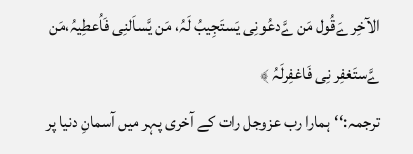الآخِر ےَقُول مَن ےَّدعُونِی یَستَجِیبُ لَہُ، مَن یَّساَلنِی فَاُعطِیہُ،مَن ےَّستَغفِر نِی فَاغفِرلَہُ ﴾
ترجمہ:‘‘ہمارا رب عزوجل رات کے آخری پہر میں آسمانِ دنیا پر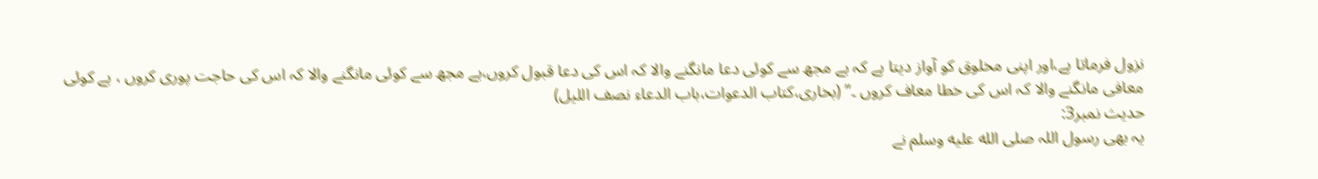نزول فرماتا ہے،اور اپنی مخلوق کو آواز دیتا ہے کہ ہے مجھ سے کوئی دعا مانگنے والا کہ اس کی دعا قبول کروں،ہے مجھ سے کوئی مانگنے والا کہ اس کی حاجت پوری کروں ، ہے کوئی معافی مانگنے والا کہ اس کی خطا معاف کروں ۔’’ (بخاری،کتاب الدعوات،باب الدعاء نصف اللیل)
حدیث نمبر3:
یہ بھی رسول اللہ صلى الله عليه وسلم نے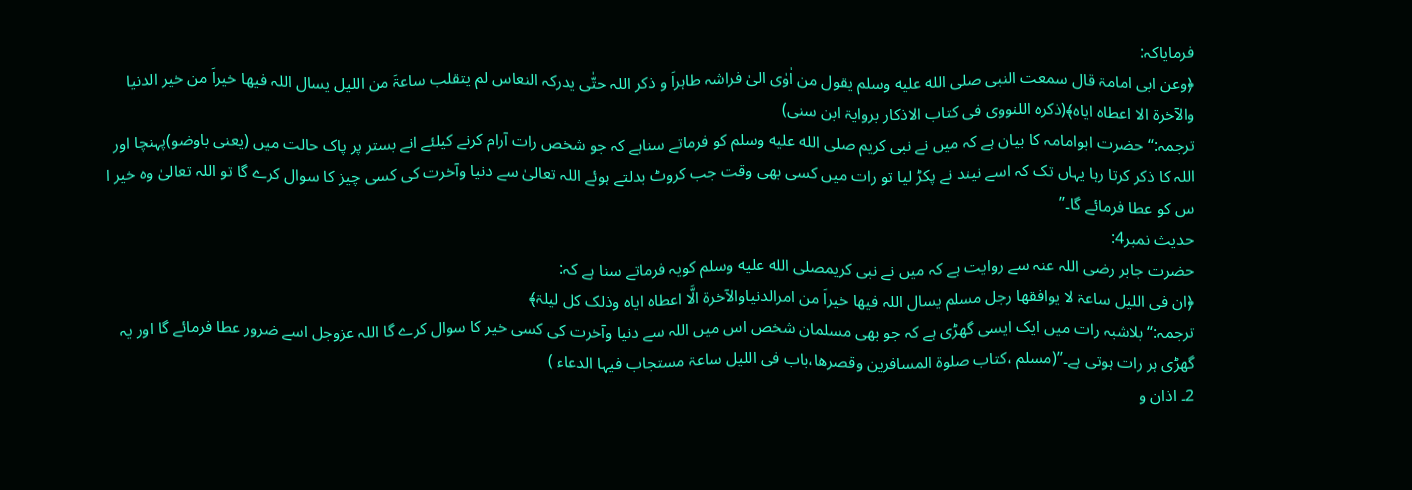فرمایاکہ:
﴿وعن ابی امامۃ قال سمعت النبی صلى الله عليه وسلم یقول من اٰوٰی الیٰ فراشہ طاہراَ و ذکر اللہ حتّٰی یدرکہ النعاس لم یتقلب ساعۃَ من اللیل یسال اللہ فیھا خیراَ من خیر الدنیا والآخرۃ الا اعطاہ ایاہ﴾(ذکرہ اللنووی فی کتاب الاذکار بروایۃ ابن سنی)
ترجمہ:‘‘حضرت ابوامامہ کا بیان ہے کہ میں نے نبی کریم صلى الله عليه وسلم کو فرماتے سناہے کہ جو شخص رات آرام کرنے کیلئے انے بستر پر پاک حالت میں (یعنی باوضو)پہنچا اور اللہ کا ذکر کرتا رہا یہاں تک کہ اسے نیند نے پکڑ لیا تو رات میں کسی بھی وقت جب کروٹ بدلتے ہوئے اللہ تعالیٰ سے دنیا وآخرت کی کسی چیز کا سوال کرے گا تو اللہ تعالیٰ وہ خیر ا س کو عطا فرمائے گا۔’’
حدیث نمبر4:
حضرت جابر رضی اللہ عنہ سے روایت ہے کہ میں نے نبی کریمصلى الله عليه وسلم کویہ فرماتے سنا ہے کہ:
﴿ان فی اللیل ساعۃ لا یوافقھا رجل مسلم یسال اللہ فیھا خیراَ من امرالدنیاوالآخرۃ الَّا اعطاہ ایاہ وذلک کل لیلۃ﴾
ترجمہ:‘‘بلاشبہ رات میں ایک ایسی گھڑی ہے کہ جو بھی مسلمان شخص اس میں اللہ سے دنیا وآخرت کی کسی خیر کا سوال کرے گا اللہ عزوجل اسے ضرور عطا فرمائے گا اور یہ گھڑی ہر رات ہوتی ہے۔’’(مسلم ،کتاب صلوۃ المسافرین وقصرھا،باب فی اللیل ساعۃ مستجاب فیہا الدعاء )
2۔ اذان و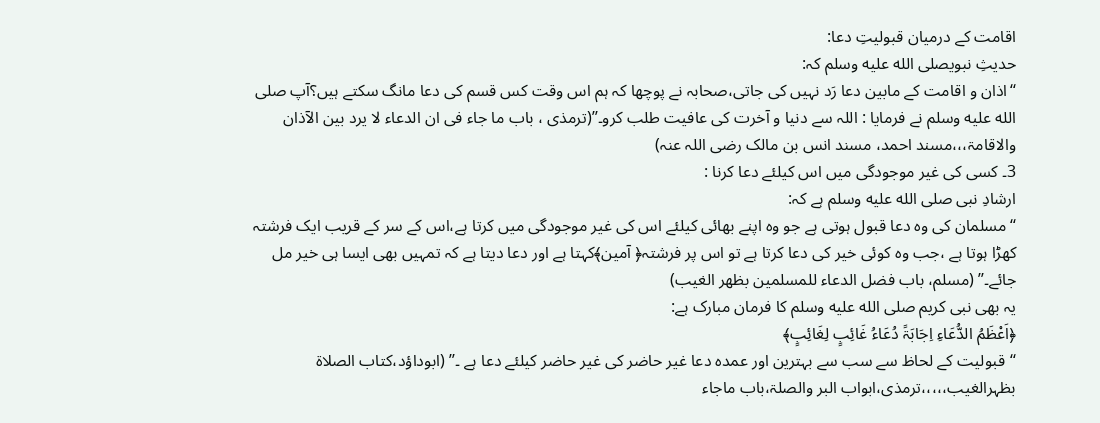اقامت کے درمیان قبولیتِ دعا:
حدیثِ نبویصلى الله عليه وسلم کہ:
‘‘اذان و اقامت کے مابین دعا رَد نہیں کی جاتی،صحابہ نے پوچھا کہ ہم اس وقت کس قسم کی دعا مانگ سکتے ہیں؟آپ صلى الله عليه وسلم نے فرمایا : اللہ سے دنیا و آخرت کی عافیت طلب کرو۔’’(ترمذی ، باب ما جاء فی ان الدعاء لا یرد بین الآذان والاقامۃ،،،مسند احمد، مسند انس بن مالک رضی اللہ عنہ)
3۔ کسی کی غیر موجودگی میں اس کیلئے دعا کرنا :
ارشادِ نبی صلى الله عليه وسلم ہے کہ:
‘‘ مسلمان کی وہ دعا قبول ہوتی ہے جو وہ اپنے بھائی کیلئے اس کی غیر موجودگی میں کرتا ہے،اس کے سر کے قریب ایک فرشتہ کھڑا ہوتا ہے ،جب وہ کوئی خیر کی دعا کرتا ہے تو اس پر فرشتہ﴿ آمین﴾کہتا ہے اور دعا دیتا ہے کہ تمہیں بھی ایسا ہی خیر مل جائے۔’’ (مسلم، باب فضل الدعاء للمسلمین بظھر الغیب)
یہ بھی نبی کریم صلى الله عليه وسلم کا فرمان مبارک ہے:
﴿اَعْظَمُ الدُّعَاءِ اِجَابَۃً دُعَاءُ غَائِبٍ لِغَائِبٍ﴾
‘‘قبولیت کے لحاظ سے سب سے بہترین اور عمدہ دعا غیر حاضر کی غیر حاضر کیلئے دعا ہے ۔’’ (ابوداؤد،کتاب الصلاۃ بظہرالغیب،،،،،ترمذی،ابواب البر والصلۃ،باب ماجاء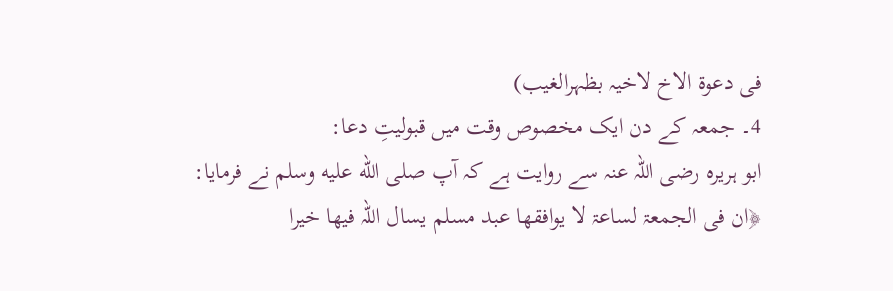فی دعوۃ الاخ لاخیہ بظہرالغیب)
4۔ جمعہ کے دن ایک مخصوص وقت میں قبولیتِ دعا:
ابو ہریرہ رضی اللہ عنہ سے روایت ہے کہ آپ صلى الله عليه وسلم نے فرمایا:
﴿ان فی الجمعۃ لساعۃ لا یوافقھا عبد مسلم یسال اللہ فیھا خیرا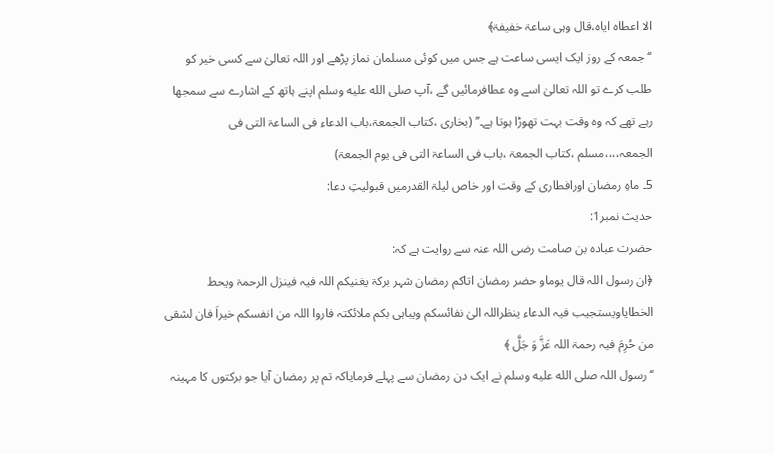الا اعطاہ ایاہ،قال وہی ساعۃ خفیفۃ﴾
‘‘جمعہ کے روز ایک ایسی ساعت ہے جس میں کوئی مسلمان نماز پڑھے اور اللہ تعالیٰ سے کسی خیر کو طلب کرے تو اللہ تعالیٰ اسے وہ عطافرمائیں گے ،آپ صلى الله عليه وسلم اپنے ہاتھ کے اشارے سے سمجھا رہے تھے کہ وہ وقت بہت تھوڑا ہوتا ہے۔’’ (بخاری ،کتاب الجمعۃ،باب الدعاء فی الساعۃ التی فی الجمعہ،،،،مسلم ،کتاب الجمعۃ ،باب فی الساعۃ التی فی یوم الجمعۃ)
5۔ ماہِ رمضان اورافطاری کے وقت اور خاص لیلۃ القدرمیں قبولیتِ دعا:
حدیث نمبر1:
حضرت عبادہ بن صامت رضی اللہ عنہ سے روایت ہے کہ:
﴿ان رسول اللہ قال یوماو حضر رمضان اتاکم رمضان شہر برکۃ یغنیکم اللہ فیہ فینزل الرحمۃ ویحط الخطایاویستجیب فیہ الدعاء ینظراللہ الیٰ نفائسکم ویباہی بکم ملائکتہ فاروا اللہ من انفسکم خیراَ فان لشقی من حُرِمَ فیہ رحمۃ اللہ عَزَّ وَ جَلَّ ﴾
‘‘رسول اللہ صلى الله عليه وسلم نے ایک دن رمضان سے پہلے فرمایاکہ تم پر رمضان آیا جو برکتوں کا مہینہ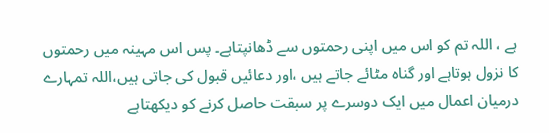ہے ، اللہ تم کو اس میں اپنی رحمتوں سے ڈھانپتاہے۔ پس اس مہینہ میں رحمتوں کا نزول ہوتاہے اور گناہ مٹائے جاتے ہیں ،اور دعائیں قبول کی جاتی ہیں،اللہ تمہارے درمیان اعمال میں ایک دوسرے پر سبقت حاصل کرنے کو دیکھتاہے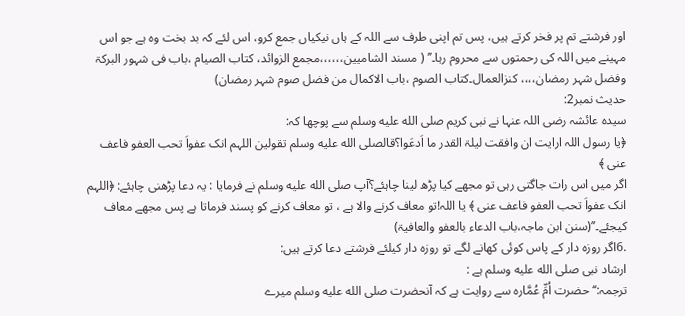اور فرشتے تم پر فخر کرتے ہیں، پس تم اپنی طرف سے اللہ کے ہاں نیکیاں جمع کرو، اس لئے کہ بد بخت وہ ہے جو اس مہینے میں اللہ کی رحمتوں سے محروم رہا۔’’ ( مسند الشامیین،،،،،،مجمع الزوائد، کتاب الصیام ،باب فی شہور البرکۃ وفضل شہر رمضان،،،، کنزالعمال۔کتاب الصوم ،باب الاکمال من فضل صوم شہر رمضان)
حدیث نمبر2:
سیدہ عائشہ رضی اللہ عنہا نے نبی کریم صلى الله عليه وسلم سے پوچھا کہ:
﴿یا رسول اللہ ارایت ان وافقت لیلۃ القدر ما اَدعَوا؟قالصلى الله عليه وسلم تقولین اللہم انک عفواَ تحب العفو فاعف عنی ﴾
اگر میں اس رات جاگتی رہی تو مجھے کیا پڑھ لینا چاہئے؟آپ صلى الله عليه وسلم نے فرمایا : یہ دعا پڑھنی چاہئے: ﴿اللہم انک عفواَ تحب العفو فاعف عنی ﴾ یا اللہ!تو معاف کرنے والا ہے ، تو معاف کرنے کو پسند فرماتا ہے پس مجھے معاف کیجئے۔’’(سنن ابن ماجہ،باب الدعاء بالعفو والعافیۃ)
.6اگر روزہ دار کے پاس کوئی کھانے لگے تو روزہ دار کیلئے فرشتے دعا کرتے ہیں:
ارشاد نبی صلى الله عليه وسلم ہے :
ترجمہ:‘‘حضرت اُمِّ عُمَّارہ سے روایت ہے کہ آنحضرت صلى الله عليه وسلم میرے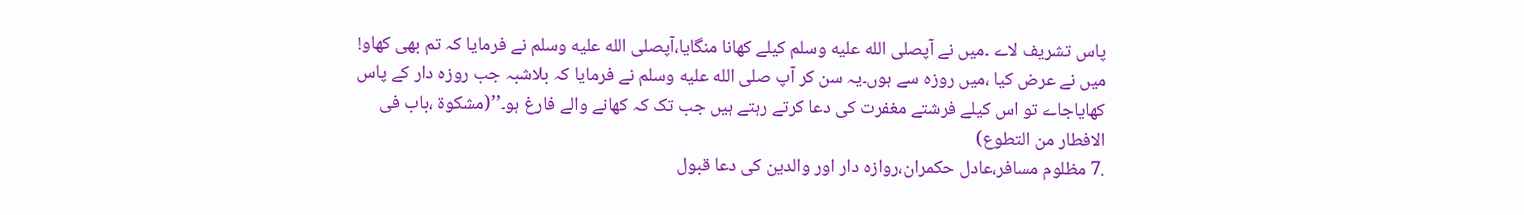پاس تشریف لاے ۔میں نے آپصلى الله عليه وسلم کیلے کھانا منگایا،آپصلى الله عليه وسلم نے فرمایا کہ تم بھی کھاو! میں نے عرض کیا ،میں روزہ سے ہوں۔یہ سن کر آپ صلى الله عليه وسلم نے فرمایا کہ بلاشبہ جب روزہ دار کے پاس کھایاجاے تو اس کیلے فرشتے مغفرت کی دعا کرتے رہتے ہیں جب تک کہ کھانے والے فارغ ہو۔’’(مشکوۃ ،باب فی الافطار من التطوع)
.7 مظلوم مسافر،عادل حکمران،روازہ دار اور والدین کی دعا قبول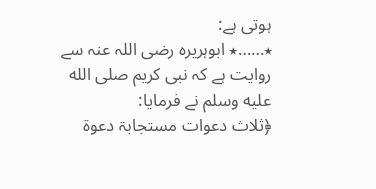ہوتی ہے:
٭……٭ ابوہریرہ رضی اللہ عنہ سے روایت ہے کہ نبی کریم صلى الله عليه وسلم نے فرمایا:
﴿ثلاث دعوات مستجابۃ دعوۃ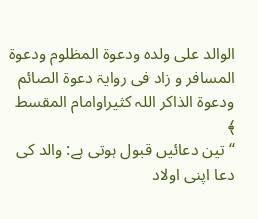الوالد علی ولدہ ودعوۃ المظلوم ودعوۃ المسافر و زاد فی روایۃ دعوۃ الصائم ودعوۃ الذاکر اللہ کثیراوامام المقسط ﴾
‘‘تین دعائیں قبول ہوتی ہے: والد کی دعا اپنی اولاد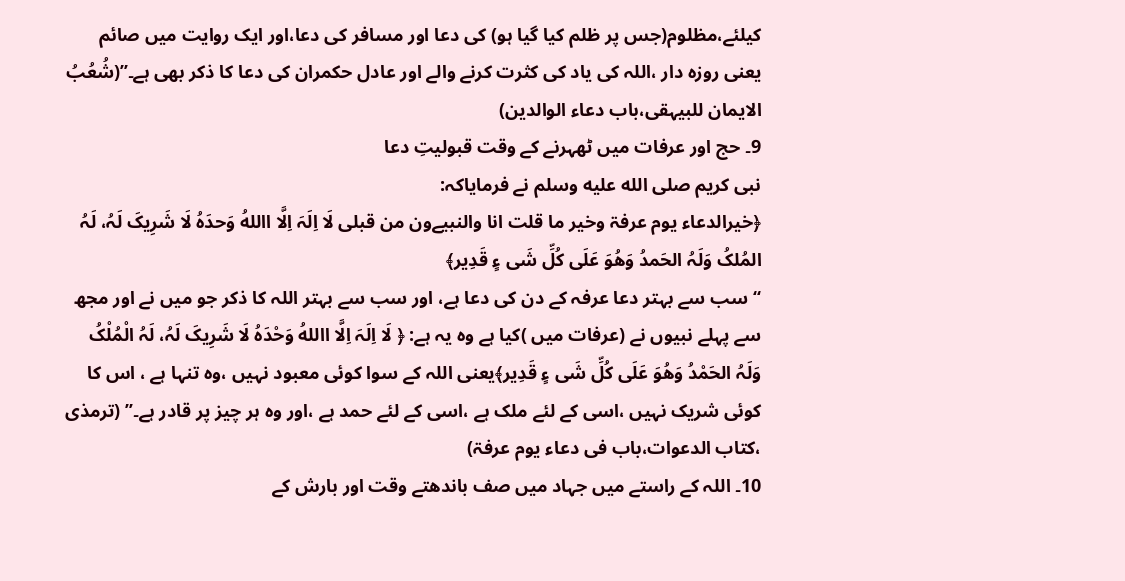کیلئے،مظلوم(جس پر ظلم کیا گیا ہو) کی دعا اور مسافر کی دعا،اور ایک روایت میں صائم یعنی روزہ دار ،اللہ کی یاد کی کثرت کرنے والے اور عادل حکمران کی دعا کا ذکر بھی ہے۔’’(شُعُبُ الایمان للبیہقی،باب دعاء الوالدین)
9۔ حج اور عرفات میں ٹھہرنے کے وقت قبولیتِ دعا
نبی کریم صلى الله عليه وسلم نے فرمایاکہ:
﴿خیرالدعاء یوم عرفۃ وخیر ما قلت انا والنبیےون من قبلی لَا اِلَہَ اِلَّا االلهُ وَحدَہُ لَا شَرِیکَ لَہُ، لَہُ المُلکُ وَلَہُ الحَمدُ وَھُوَ عَلَی کُلِّ شَی ءٍ قَدِیر﴾
‘‘سب سے بہتر دعا عرفہ کے دن کی دعا ہے، اور سب سے بہتر اللہ کا ذکر جو میں نے اور مجھ سے پہلے نبیوں نے (عرفات میں )کیا ہے وہ یہ ہے: ﴿ لَا اِلَہَ اِلَّا االلهُ وَحْدَہُ لَا شَرِیکَ لَہُ، لَہُ الْمُلْکُ وَلَہُ الحَمْدُ وَھُوَ عَلَی کُلِّ شَی ءٍ قَدِیر﴾یعنی اللہ کے سوا کوئی معبود نہیں ،وہ تنہا ہے ، اس کا کوئی شریک نہیں ،اسی کے لئے ملک ہے ،اسی کے لئے حمد ہے ،اور وہ ہر چیز پر قادر ہے۔’’ (ترمذی ،کتاب الدعوات،باب فی دعاء یوم عرفۃ)
10۔ اللہ کے راستے میں جہاد میں صف باندھتے وقت اور بارش کے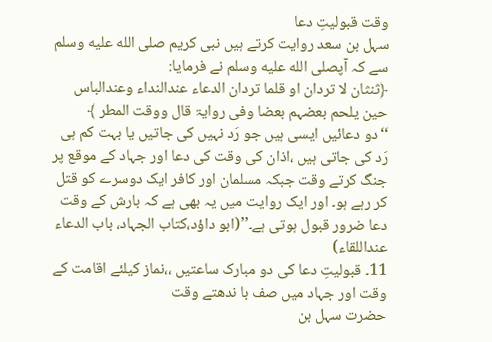وقت قبولیتِ دعا
سہل بن سعد روایت کرتے ہیں نبی کریم صلى الله عليه وسلم سے کہ آپصلى الله عليه وسلم نے فرمایا:
﴿ثنثان لا تردان او قلما تردان الدعاء عندالنداء وعندالباس حین یلحم بعضہم بعضا وفی روایۃ قال ووقت المطر ﴾
‘‘دو دعائیں ایسی ہیں جو رَد نہیں کی جاتیں یا بہت کم ہی رَد کی جاتی ہیں ،اذان کی وقت کی دعا اور جہاد کے موقع پر جنگ کرتے وقت جبکہ مسلمان اور کافر ایک دوسرے کو قتل کر رہے ہو۔ اور ایک روایت میں یہ بھی ہے کہ بارش کے وقت دعا ضرور قبول ہوتی ہے۔’’(ابو داؤد،کتاب الجہاد، باب الدعاء عنداللقاء)
11۔ قبولیتِ دعا کی دو مبارک ساعتیں ،،نماز کیلئے اقامت کے وقت اور جہاد میں صف با ندھتے وقت
حضرت سہل بن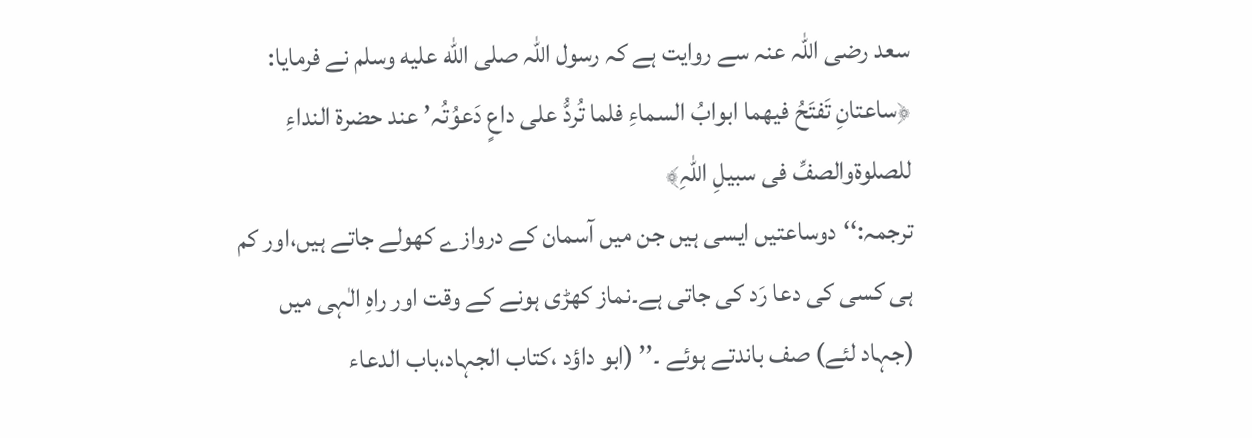سعد رضی اللہ عنہ سے روایت ہے کہ رسول اللہ صلى الله عليه وسلم نے فرمایا:
﴿ساعتانِ تَفتَحُ فیھما ابوابُ السماءِ فلما تُردُّ علی داعٍ دَعوُتُہ’ عند حضرۃ النداءِ للصلوۃوالصفِّ فی سبیلِ اللہِ﴾
ترجمہ:‘‘دوساعتیں ایسی ہیں جن میں آسمان کے دروازے کھولے جاتے ہیں،اور کم ہی کسی کی دعا رَد کی جاتی ہے۔نماز کھڑی ہونے کے وقت اور راہِ الٰہی میں (جہاد لئے) صف باندتے ہوئے ۔’’ (ابو داؤد ،کتاب الجہاد،باب الدعاء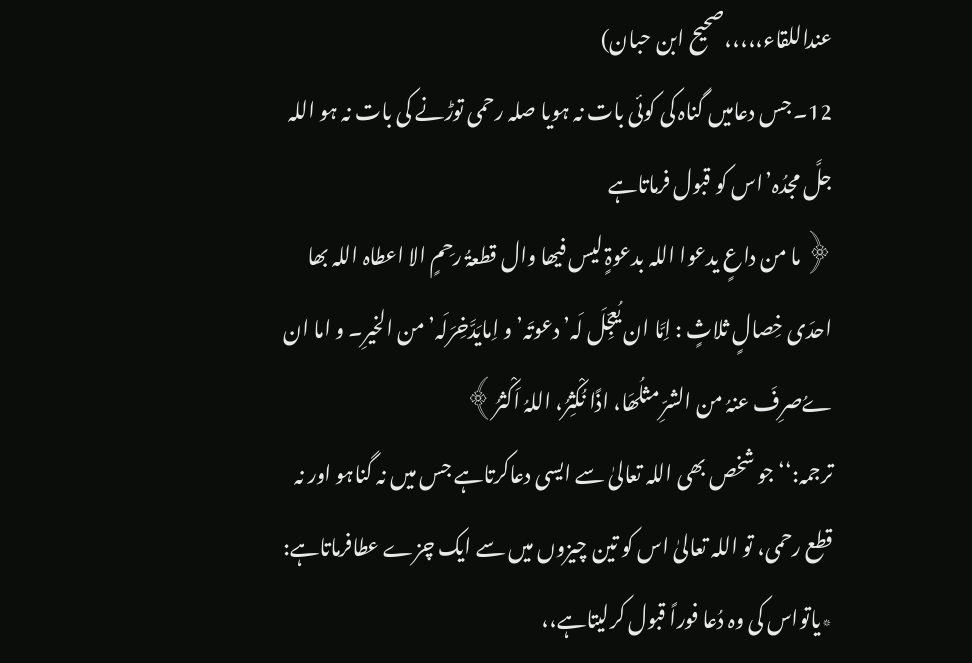عنداللقاء،،،،،صحیح ابن حبان)
12۔ جس دعامیں گناہ کی کوئی بات نہ ہویا صلہ رحمی توڑنے کی بات نہ ہو اللہ جلَّ مجدُہ’اس کو قبول فرماتاہے
﴿ ما من داعٍ یدعوا اللہ بدعوۃٍ لیس فیھا وال قطعۃُ رحِمٍ الا اعطاہ اللہ بھا احدَی خِصالٍ ثلاثٍ : اِمَّا ان یُعجِّلَ لَہ’ دعوتَہ’ و اِمایَدَّخِرَلَہ’ من الخیرِ۔ و اما ان ےُصرِفَ عنہُ من الشرِّ مثلُھَا، اذًا نُکْثِرُ، اللہُ اَکْثرُ﴾
ترجمہ:‘‘جو شخص بھی اللہ تعالیٰ سے ایسی دعاکرتاہے جس میں نہ گناہو اور نہ قطع رحمی، تو اللہ تعالیٰ اس کو تین چیزوں میں سے ایک چزے عطافرماتاہے:
٭یاتواس کی وہ دُعا فوراً قبول کرلیتاہے،،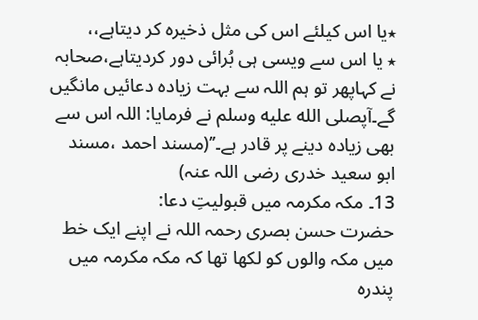٭یا اس کیلئے اس کی مثل ذخیرہ کر دیتاہے،،
٭ یا اس سے ویسی ہی بُرائی دور کردیتاہے،صحابہ نے کہاپھر تو ہم اللہ سے بہت زیادہ دعائیں مانگیں گے۔آپصلى الله عليه وسلم نے فرمایا: اللہ اس سے بھی زیادہ دینے پر قادر ہے۔’’(مسند احمد ،مسند ابو سعید خدری رضی اللہ عنہ)
13۔ مکہ مکرمہ میں قبولیتِ دعا:
حضرت حسن بصری رحمہ اللہ نے اپنے ایک خط میں مکہ والوں کو لکھا تھا کہ مکہ مکرمہ میں پندرہ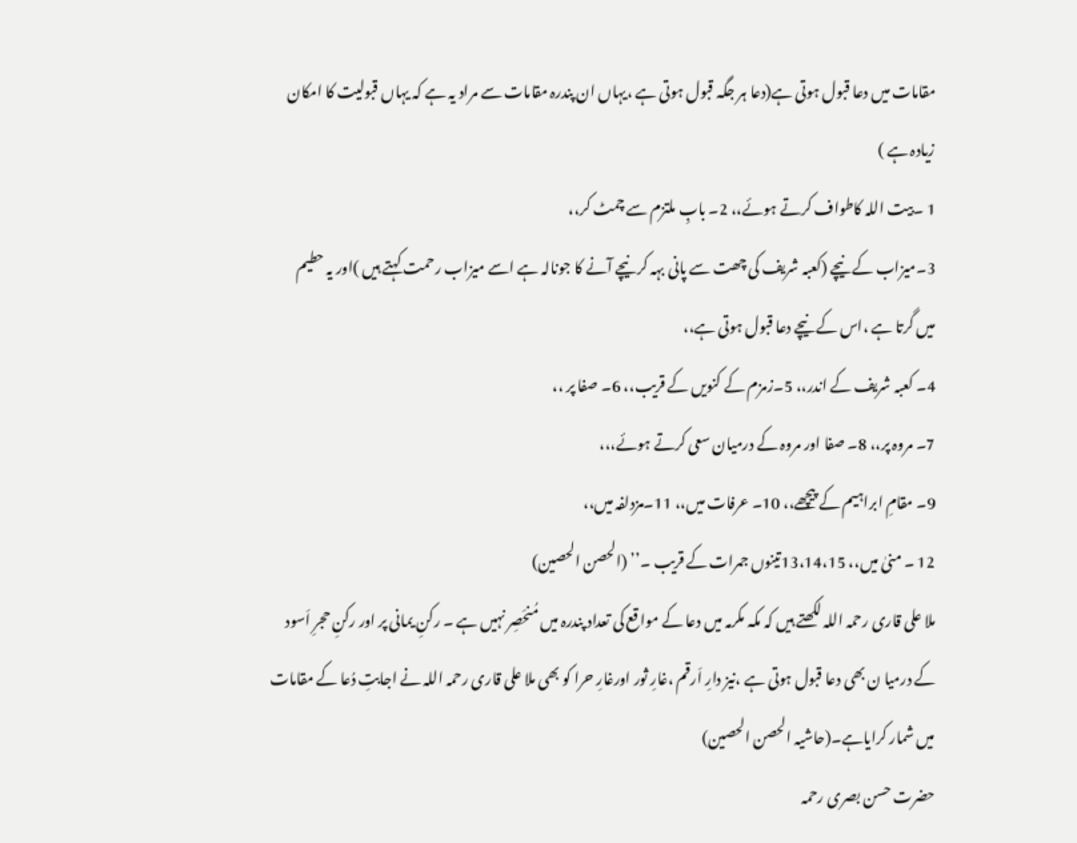مقامات میں دعا قبول ہوتی ہے(دعا ہر جگہ قبول ہوتی ہے ،یہاں ان پندرہ مقامات سے مراد یہ ہے کہ یہاں قبولیت کا امکان زیادہ ہے )
1 ۔بیت اللہ کاطواف کرتے ہوئے،، 2۔ بابِ ملتزم سے چمٹ کر،،
3۔میزاب کے نیچے (کعبہ شریف کی چھت سے پانی بہہ کر نیچے آنے کا جونالہ ہے اسے میزاب رحمت کہتے ہیں )اور یہ حطیم میں گرتا ہے ،اس کے نیچے دعا قبول ہوتی ہے،،
4۔ کعبہ شریف کے اندر،، 5۔زمزم کے کنویں کے قریب،، 6۔ صفا پر ،،
7۔ مروہ پر،، 8۔ صفا اور مروہ کے درمیان سعی کرتے ہوئے،،،
9۔ مقامِ ابراہیم کے پیچھے،، 10۔ عرفات میں،، 11۔مزدلفہ میں،،
12 ۔ منیٰ میں،، 13،14،15تینوں جمرات کے قریب ۔’’ (الحصن الحصین)
ملا علی قاری رحمہ اللہ لکھتے ہیں کہ مکہ مکرمہ میں دعا کے مواقع کی تعداد پندرہ میں مُنحَصِر نہیں ہے ۔ رکنِ یمانی پر اور رکنِ حجرِ اَسود کے درمیا ن بھی دعا قبول ہوتی ہے ،نیز دارِ اَرقم ،غارِ ثور اورغارِ حرا کو بھی ملا علی قاری رحمہ اللہ نے اجابتِ دُعا کے مقامات میں شمار کرایاہے۔(حاشیہ الحصن الحصین)
حضرت حسن بصری رحمہ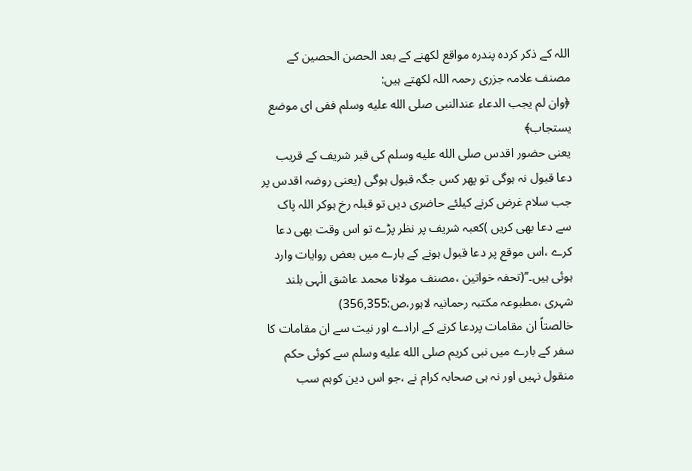اللہ کے ذکر کردہ پندرہ مواقع لکھنے کے بعد الحصن الحصین کے مصنف علامہ جزری رحمہ اللہ لکھتے ہیں:
﴿وان لم یجب الدعاء عندالنبی صلى الله عليه وسلم ففی ای موضع یستجاب﴾
یعنی حضور اقدس صلى الله عليه وسلم کی قبر شریف کے قریب دعا قبول نہ ہوگی تو پھر کس جگہ قبول ہوگی (یعنی روضہ اقدس پر جب سلام غرض کرنے کیلئے حاضری دیں تو قبلہ رخ ہوکر اللہ پاک سے دعا بھی کریں )کعبہ شریف پر نظر پڑے تو اس وقت بھی دعا کرے ،اس موقع پر دعا قبول ہونے کے بارے میں بعض روایات وارد ہوئی ہیں۔’’(تحفہ خواتین ،مصنف مولانا محمد عاشق الٰہی بلند شہری ،مطبوعہ مکتبہ رحمانیہ لاہور،ص:356,355)
خالصتاً ان مقامات پردعا کرنے کے ارادے اور نیت سے ان مقامات کا سفر کے بارے میں نبی کریم صلى الله عليه وسلم سے کوئی حکم منقول نہیں اور نہ ہی صحابہ کرام نے ،جو اس دین کوہم سب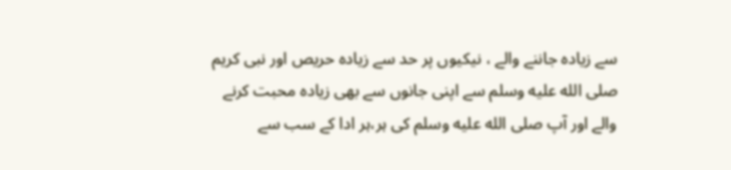سے زیادہ جاننے والے ، نیکیوں پر حد سے زیادہ حریص اور نبی کریم صلى الله عليه وسلم سے اپنی جانوں سے بھی زیادہ محبت کرنے والے اور آپ صلى الله عليه وسلم کی ہر،ہر ادا کے سب سے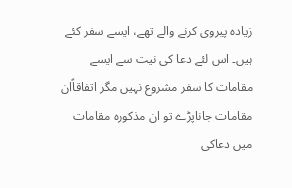زیادہ پیروی کرنے والے تھے، ایسے سفر کئے ہیں۔ اس لئے دعا کی نیت سے ایسے مقامات کا سفر مشروع نہیں مگر اتفاقاًان مقامات جاناپڑے تو ان مذکورہ مقامات میں دعاکی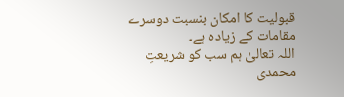قبولیت کا امکان بنسبت دوسرے مقامات کے زیادہ ہے۔
اللہ تعالیٰ ہم سب کو شریعتِ محمدی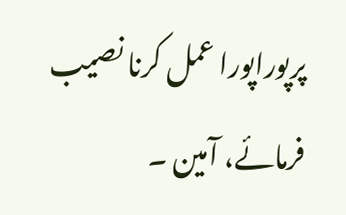پرپوراپورا عمل کرنا نصیب فرمائے، آمین ۔